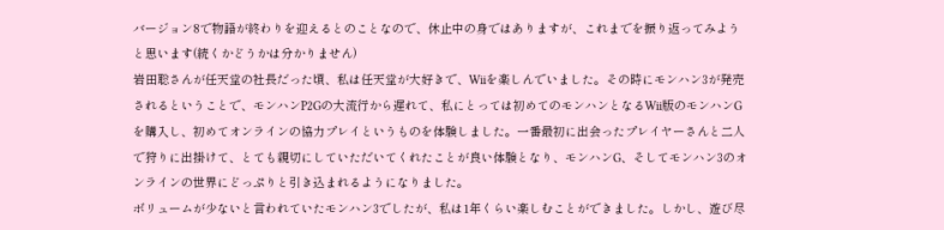バージョン8で物語が終わりを迎えるとのことなので、休止中の身ではありますが、これまでを振り返ってみようと思います(続くかどうかは分かりません)
岩田聡さんが任天堂の社長だった頃、私は任天堂が大好きで、Wiiを楽しんでいました。その時にモンハン3が発売されるということで、モンハンP2Gの大流行から遅れて、私にとっては初めてのモンハンとなるWii版のモンハンGを購入し、初めてオンラインの協力プレイというものを体験しました。一番最初に出会ったプレイヤーさんと二人で狩りに出掛けて、とても親切にしていただいてくれたことが良い体験となり、モンハンG、そしてモンハン3のオンラインの世界にどっぷりと引き込まれるようになりました。
ボリュームが少ないと言われていたモンハン3でしたが、私は1年くらい楽しむことができました。しかし、遊び尽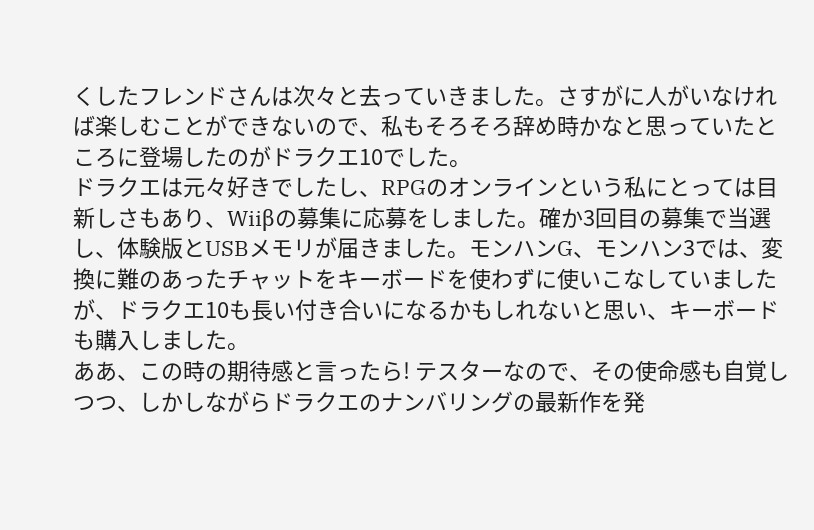くしたフレンドさんは次々と去っていきました。さすがに人がいなければ楽しむことができないので、私もそろそろ辞め時かなと思っていたところに登場したのがドラクエ10でした。
ドラクエは元々好きでしたし、RPGのオンラインという私にとっては目新しさもあり、Wiiβの募集に応募をしました。確か3回目の募集で当選し、体験版とUSBメモリが届きました。モンハンG、モンハン3では、変換に難のあったチャットをキーボードを使わずに使いこなしていましたが、ドラクエ10も長い付き合いになるかもしれないと思い、キーボードも購入しました。
ああ、この時の期待感と言ったら! テスターなので、その使命感も自覚しつつ、しかしながらドラクエのナンバリングの最新作を発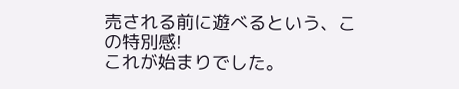売される前に遊べるという、この特別感!
これが始まりでした。